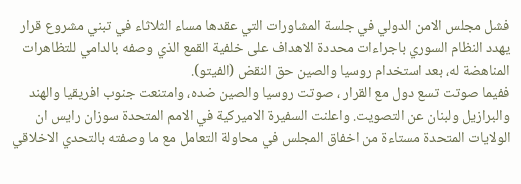فشل مجلس الامن الدولي في جلسة المشاورات التي عقدها مساء الثلاثاء في تبني مشروع قرار يهدد النظام السوري باجراءات محددة الاهداف على خلفية القمع الذي وصفه بالدامي للتظاهرات المناهضة له، بعد استخدام روسيا والصين حق النقض (الفيتو).
ففيما صوتت تسع دول مع القرار ، صوتت روسيا والصين ضده، وامتنعت جنوب افريقيا والهند والبرازيل ولبنان عن التصويت. واعلنت السفيرة الاميركية في الامم المتحدة سوزان رايس ان الولايات المتحدة مستاءة من اخفاق المجلس في محاولة التعامل مع ما وصفته بالتحدي الاخلاقي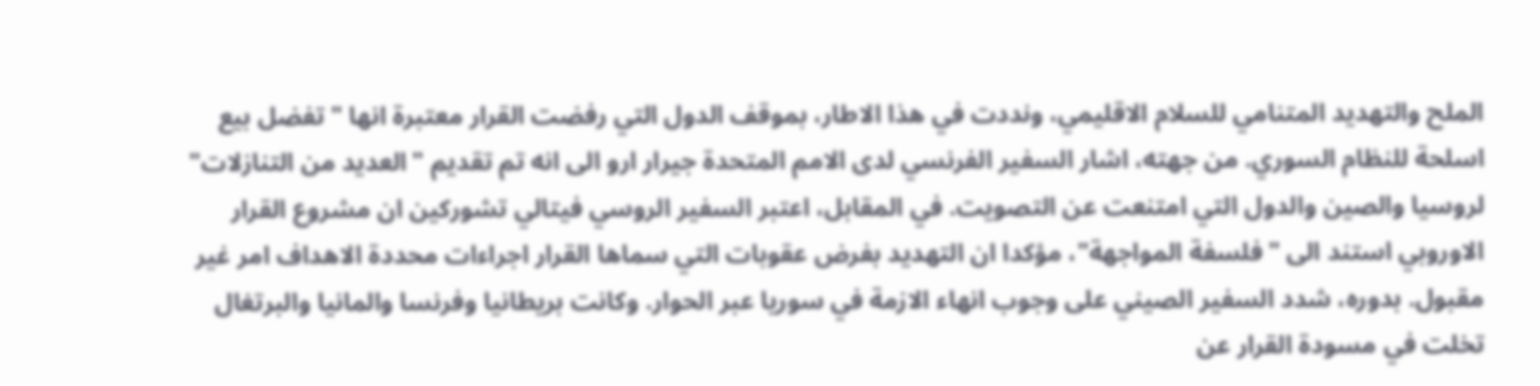الملح والتهديد المتنامي للسلام الاقليمي، ونددت في هذا الاطار، بموقف الدول التي رفضت القرار معتبرة انها "تفضل بيع اسلحة للنظام السوري. من جهته، اشار السفير الفرنسي لدى الامم المتحدة جيرار ارو الى انه تم تقديم "العديد من التنازلات" لروسيا والصين والدول التي امتنعت عن التصويت. في المقابل، اعتبر السفير الروسي فيتالي تشوركين ان مشروع القرار الاوروبي استند الى "فلسفة المواجهة"، مؤكدا ان التهديد بفرض عقوبات التي سماها القرار اجراءات محددة الاهداف امر غير مقبول. بدوره، شدد السفير الصيني على وجوب انهاء الازمة في سوريا عبر الحوار. وكانت بريطانيا وفرنسا والمانيا والبرتغال تخلت في مسودة القرار عن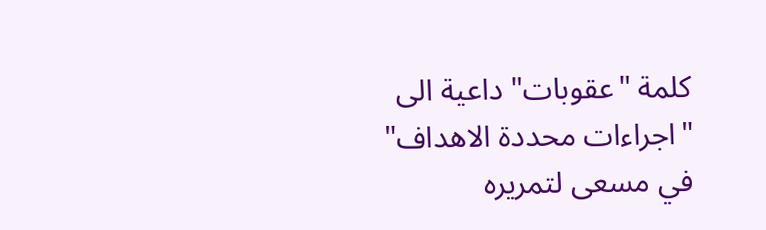كلمة "عقوبات" داعية الى "اجراءات محددة الاهداف" في مسعى لتمريره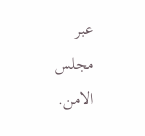عبر مجلس الامن.